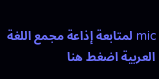mic لمتابعة إذاعة مجمع اللغة العربية اضغط هنا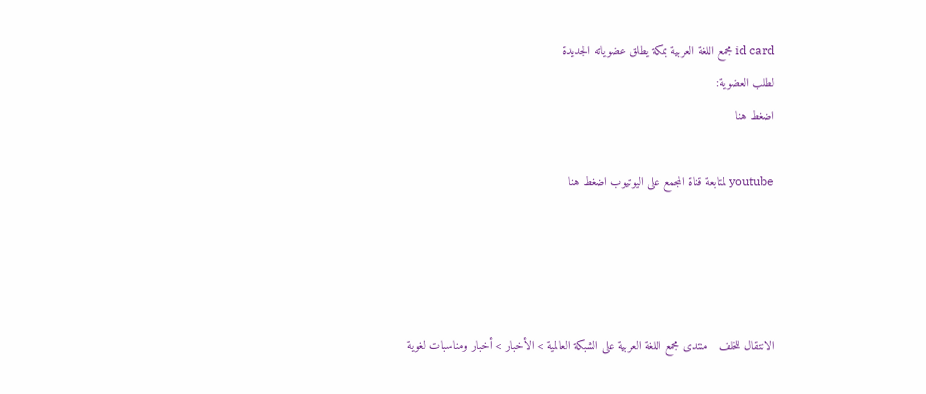id card مجمع اللغة العربية بمكة يطلق عضوياته الجديدة
لطلب العضوية:
اضغط هنا

youtube لمتابعة قناة المجمع على اليوتيوب اضغط هنا




الانتقال للخلف   منتدى مجمع اللغة العربية على الشبكة العالمية > الأخبار > أخبار ومناسبات لغوية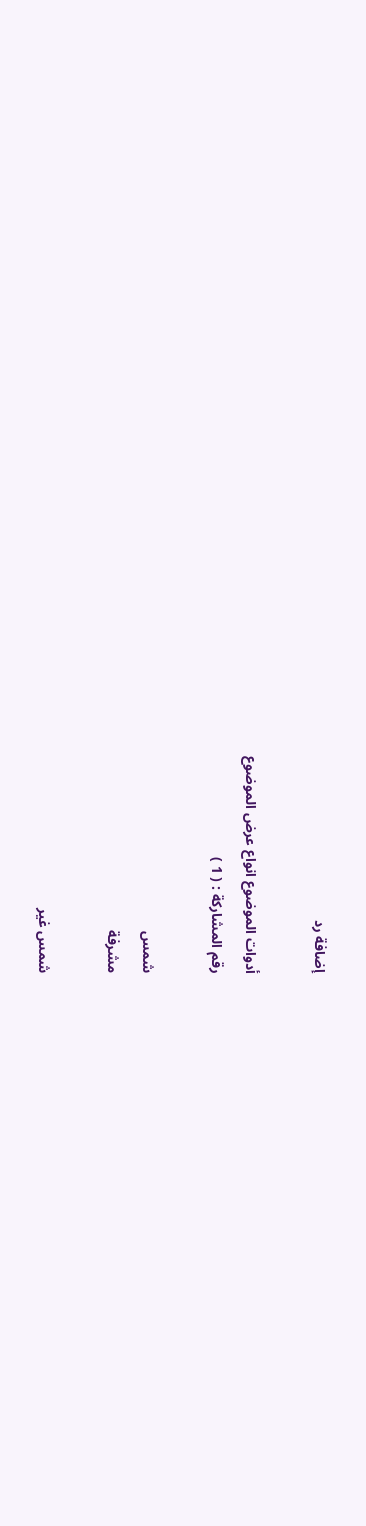إضافة رد

أدوات الموضوع انواع عرض الموضوع
رقم المشاركة : ( 1 )

شمس
مشرفة

شمس غير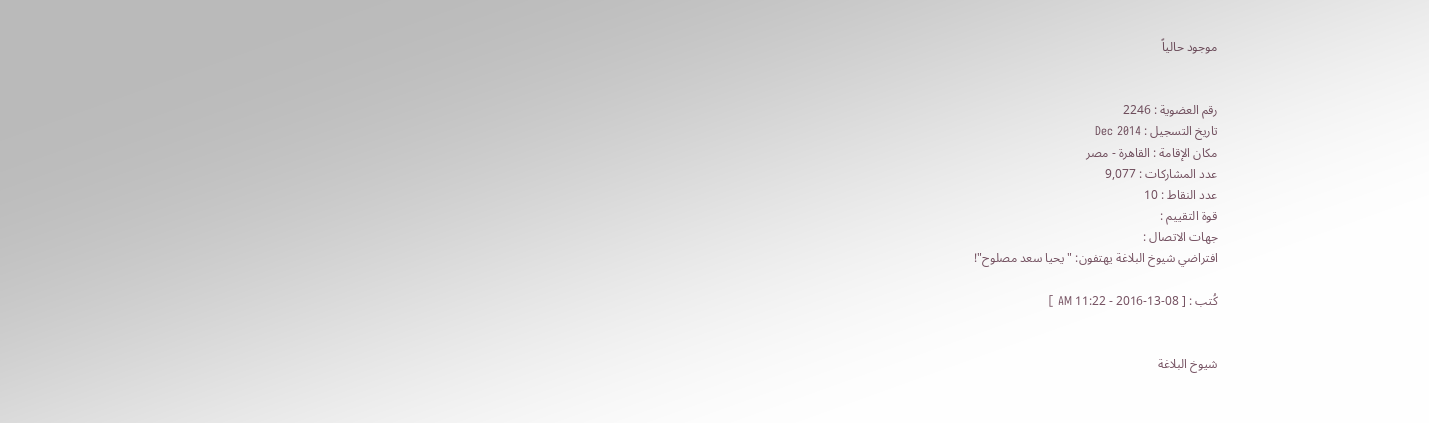موجود حالياً


رقم العضوية : 2246
تاريخ التسجيل : Dec 2014
مكان الإقامة : القاهرة - مصر
عدد المشاركات : 9,077
عدد النقاط : 10
قوة التقييم :
جهات الاتصال :
افتراضي شيوخ البلاغة يهتفون: "يحيا سعد مصلوح"!

كُتب : [ 08-13-2016 - 11:22 AM ]


شيوخ البلاغة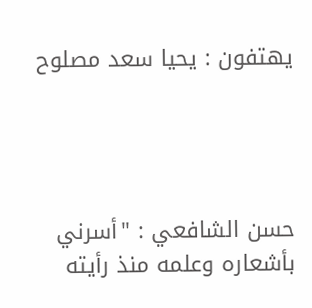يهتفون : يحيا سعد مصلوح




حسن الشافعي : "أسرني بأشعاره وعلمه منذ رأيته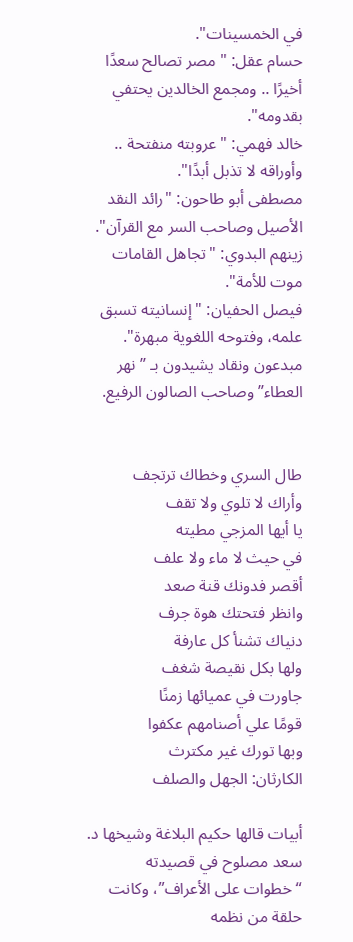في الخمسينات".
حسام عقل: "مصر تصالح سعدًا أخيرًا .. ومجمع الخالدين يحتفي بقدومه".
خالد فهمي: "عروبته منفتحة .. وأوراقه لا تذبل أبدًا".
مصطفى أبو طاحون: "رائد النقد الأصيل وصاحب السر مع القرآن".
زينهم البدوي: "تجاهل القامات موت للأمة".
فيصل الحفيان: "إنسانيته تسبق علمه، وفتوحه اللغوية مبهرة".
مبدعون ونقاد يشيدون بـ ”نهر العطاء” وصاحب الصالون الرفيع.


طال السري وخطاك ترتجف
وأراك لا تلوي ولا تقف
يا أيها المزجي مطيته
في حيث لا ماء ولا علف
أقصر فدونك قنة صعد
وانظر فتحتك هوة جرف
دنياك تشنأ كل عارفة
ولها بكل نقيصة شغف
جاورت في عميائها زمنًا
قومًا علي أصنامهم عكفوا
وبها تورك غير مكترث
الكارثان: الجهل والصلف

أبيات قالها حكيم البلاغة وشيخها د. سعد مصلوح في قصيدته “خطوات على الأعراف”، وكانت حلقة من نظمه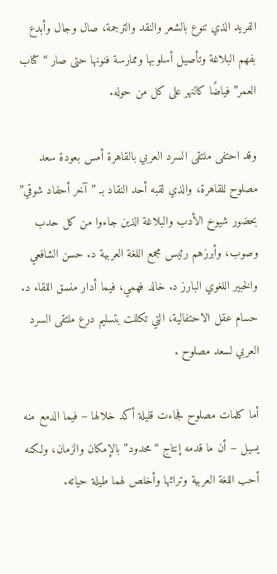الفريد الذي تنوع بالشعر والنقد والترجمة، صال وجال وأبدع بفهم البلاغة وتأصيل أسلوبها وممارسة فنونها حتى صار “كتاب العمر” فياضًا كالنهر على كل من حوله.

وقد احتفى ملتقى السرد العربي بالقاهرة أمس بعودة سعد مصلوح للقاهرة، والذي لقبه أحد النقاد بـ ”آخر أحفاد شوقي” بحضور شيوخ الأدب والبلاغة الذين جاءوا من كل حدب وصوب، وأبرزهم رئيس مجمع اللغة العربية د. حسن الشافعي والخبير اللغوي البارز د. خالد فهمي، فيما أدار منسق اللقاء د. حسام عقل الاحتفالية، التي تكللت بتسليم درع ملتقى السرد العربي لسعد مصلوح .

أما كلمات مصلوح فجاءت قليلة أكد خلالها – فيما الدمع منه يسيل – أن ما قدمه إنتاج “محدود” بالإمكان والزمان، ولكنه أحب اللغة العربية وتراثها وأخلص لهما طيلة حياته.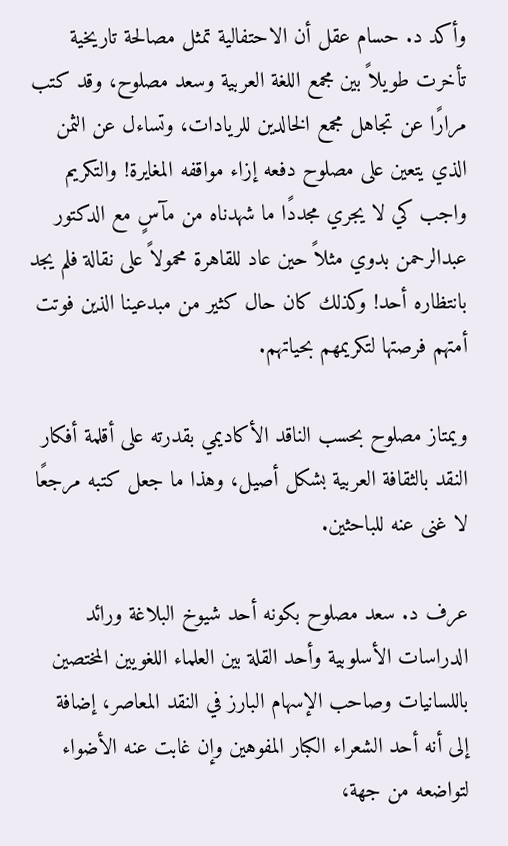وأكد د. حسام عقل أن الاحتفالية تمثل مصالحة تاريخية تأخرت طويلاً بين مجمع اللغة العربية وسعد مصلوح، وقد كتب مرارًا عن تجاهل مجمع الخالدين للريادات، وتساءل عن الثمن الذي يتعين على مصلوح دفعه إزاء مواقفه المغايرة! والتكريم واجب كي لا يجري مجددًا ما شهدناه من مآسٍ مع الدكتور عبدالرحمن بدوي مثلاً حين عاد للقاهرة محمولاً على نقالة فلم يجد بانتظاره أحد! وكذلك كان حال كثير من مبدعينا الذين فوتت أمتهم فرصتها لتكريمهم بحياتهم.

ويمتاز مصلوح بحسب الناقد الأكاديمي بقدرته على أقلمة أفكار النقد بالثقافة العربية بشكل أصيل، وهذا ما جعل كتبه مرجعًا لا غنى عنه للباحثين.

عرف د. سعد مصلوح بكونه أحد شيوخ البلاغة ورائد الدراسات الأسلوبية وأحد القلة بين العلماء اللغويين المختصين باللسانيات وصاحب الإسهام البارز في النقد المعاصر، إضافة إلى أنه أحد الشعراء الكبار المفوهين وإن غابت عنه الأضواء لتواضعه من جهة،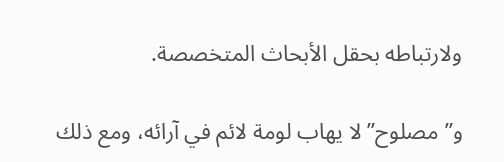ولارتباطه بحقل الأبحاث المتخصصة.

و”مصلوح” لا يهاب لومة لائم في آرائه، ومع ذلك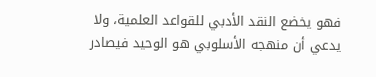فهو يخضع النقد الأدبي للقواعد العلمية، ولا يدعي أن منهجه الأسلوبي هو الوحيد فيصادر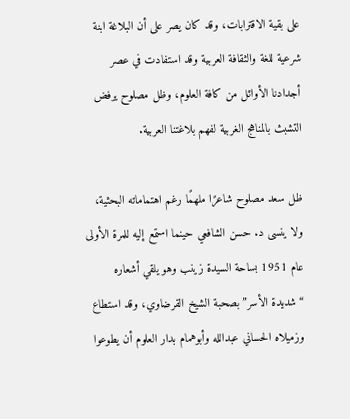على بقية الاقترابات، وقد كان يصر على أن البلاغة ابنة شرعية للغة والثقافة العربية وقد استفادت في عصر أجدادنا الأوائل من كافة العلوم، وظل مصلوح يرفض التشبث بالمناهج الغربية لفهم بلاغتنا العربية.

ظل سعد مصلوح شاعرًا ملهمًا رغم اهتماماته البحثية، ولا ينسى د. حسن الشافعي حينما استمع إليه للمرة الأولى عام 1951 بساحة السيدة زينب وهو يلقي أشعاره “شديدة الأسر” بصحبة الشيخ القرضاوي، وقد استطاع وزميلاه الحساني عبدالله وأبوهمام بدار العلوم أن يطوعوا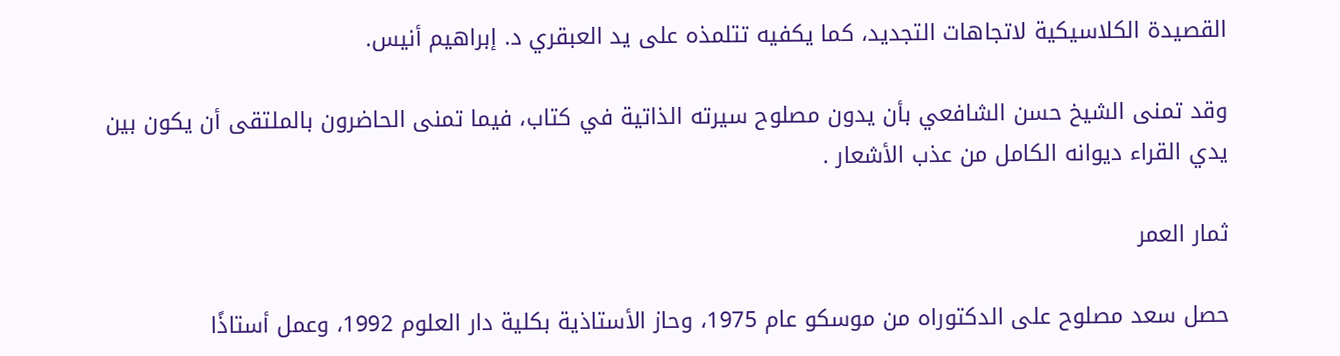القصيدة الكلاسيكية لاتجاهات التجديد، كما يكفيه تتلمذه على يد العبقري د. إبراهيم أنيس.

وقد تمنى الشيخ حسن الشافعي بأن يدون مصلوح سيرته الذاتية في كتاب، فيما تمنى الحاضرون بالملتقى أن يكون بين يدي القراء ديوانه الكامل من عذب الأشعار .

ثمار العمر

حصل سعد مصلوح على الدكتوراه من موسكو عام 1975، وحاز الأستاذية بكلية دار العلوم 1992، وعمل أستاذًا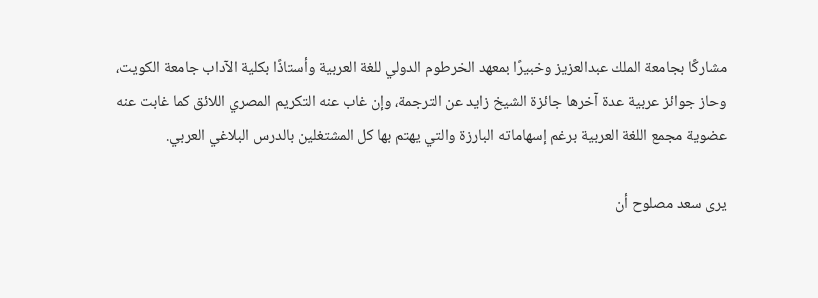مشاركًا بجامعة الملك عبدالعزيز وخبيرًا بمعهد الخرطوم الدولي للغة العربية وأستاذًا بكلية الآداب جامعة الكويت، وحاز جوائز عربية عدة آخرها جائزة الشيخ زايد عن الترجمة، وإن غاب عنه التكريم المصري اللائق كما غابت عنه عضوية مجمع اللغة العربية برغم إسهاماته البارزة والتي يهتم بها كل المشتغلين بالدرس البلاغي العربي.

يرى سعد مصلوح أن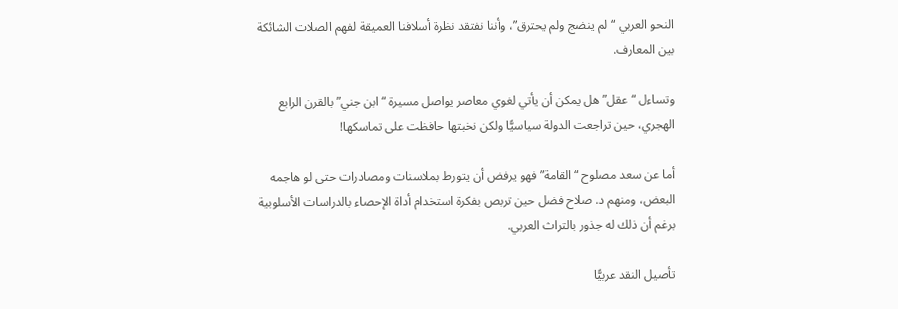النحو العربي “لم ينضج ولم يحترق”، وأننا نفتقد نظرة أسلافنا العميقة لفهم الصلات الشائكة بين المعارف.

وتساءل “عقل” هل يمكن أن يأتي لغوي معاصر يواصل مسيرة “ابن جني” بالقرن الرابع الهجري، حين تراجعت الدولة سياسيًّا ولكن نخبتها حافظت على تماسكها!

أما عن سعد مصلوح “القامة” فهو يرفض أن يتورط بملاسنات ومصادرات حتى لو هاجمه البعض، ومنهم د. صلاح فضل حين تربص بفكرة استخدام أداة الإحصاء بالدراسات الأسلوبية برغم أن ذلك له جذور بالتراث العربي.

تأصيل النقد عربيًّا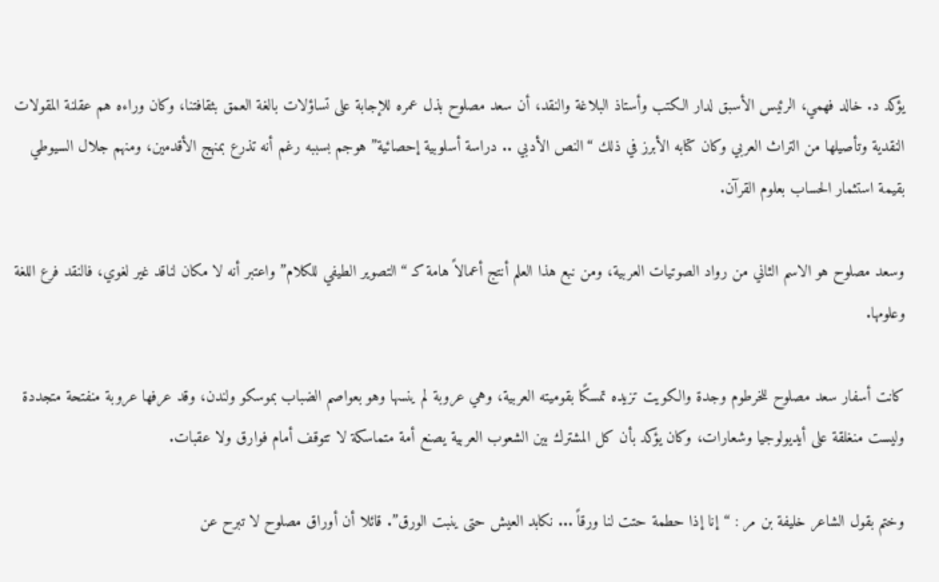يؤكد د. خالد فهمي، الرئيس الأسبق لدار الكتب وأستاذ البلاغة والنقد، أن سعد مصلوح بذل عمره للإجابة على تساؤلات بالغة العمق بثقافتنا، وكان وراءه هم عقلنة المقولات النقدية وتأصيلها من التراث العربي وكان كتابه الأبرز في ذلك “النص الأدبي .. دراسة أسلوبية إحصائية” هوجم بسببه رغم أنه تذرع بمنهج الأقدمين، ومنهم جلال السيوطي بقيمة استثمار الحساب بعلوم القرآن.

وسعد مصلوح هو الاسم الثاني من رواد الصوتيات العربية، ومن نبع هذا العلم أنتج أعمالاً هامة كـ “التصوير الطيفي للكلام” واعتبر أنه لا مكان لناقد غير لغوي، فالنقد فرع اللغة وعلومها.

كانت أسفار سعد مصلوح للخرطوم وجدة والكويت تزيده تمسكًا بقوميته العربية، وهي عروبة لم ينسها وهو بعواصم الضباب بموسكو ولندن، وقد عرفها عروبة منفتحة متجددة وليست منغلقة على أيديولوجيا وشعارات، وكان يؤكد بأن كل المشترك بين الشعوب العربية يصنع أمة متماسكة لا تتوقف أمام فوارق ولا عقبات.

وختم بقول الشاعر خليفة بن مر : “إنا إذا حطمة حتت لنا ورقاً ... نكابد العيش حتى ينبت الورق”. قائلا أن أوراق مصلوح لا تبرح عن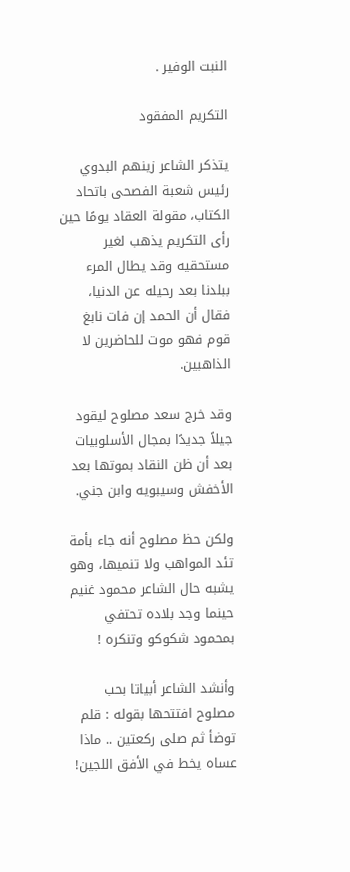النبت الوفير .

التكريم المفقود

يتذكر الشاعر زينهم البدوي رئيس شعبة الفصحى باتحاد الكتاب، مقولة العقاد يومًا حين رأى التكريم يذهب لغير مستحقيه وقد يطال المرء ببلدنا بعد رحيله عن الدنيا، فقال أن الحمد إن فات نابغ قوم فهو موت للحاضرين لا الذاهبين.

وقد خرج سعد مصلوح ليقود جيلاً جديدًا بمجال الأسلوبيات بعد أن ظن النقاد بموتها بعد الأخفش وسيبويه وابن جني.

ولكن حظ مصلوح أنه جاء بأمة تئد المواهب ولا تنميها، وهو يشبه حال الشاعر محمود غنيم حينما وجد بلاده تحتفي بمحمود شكوكو وتنكره !

وأنشد الشاعر أبياتا بحب مصلوح افتتحها بقوله : قلم توضأ ثم صلى ركعتين .. ماذا عساه يخط في الأفق اللجين!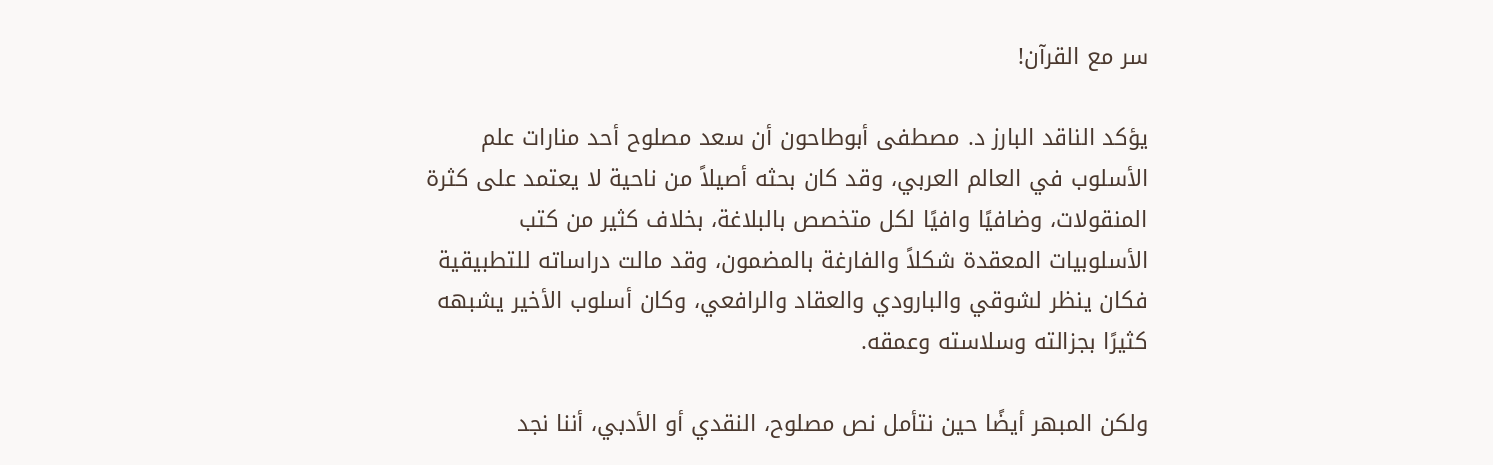سر مع القرآن!

يؤكد الناقد البارز د. مصطفى أبوطاحون أن سعد مصلوح أحد منارات علم الأسلوب في العالم العربي، وقد كان بحثه أصيلاً من ناحية لا يعتمد على كثرة المنقولات، وضافيًا وافيًا لكل متخصص بالبلاغة، بخلاف كثير من كتب الأسلوبيات المعقدة شكلاً والفارغة بالمضمون، وقد مالت دراساته للتطبيقية فكان ينظر لشوقي والبارودي والعقاد والرافعي، وكان أسلوب الأخير يشبهه كثيرًا بجزالته وسلاسته وعمقه.

ولكن المبهر أيضًا حين نتأمل نص مصلوح، النقدي أو الأدبي، أننا نجد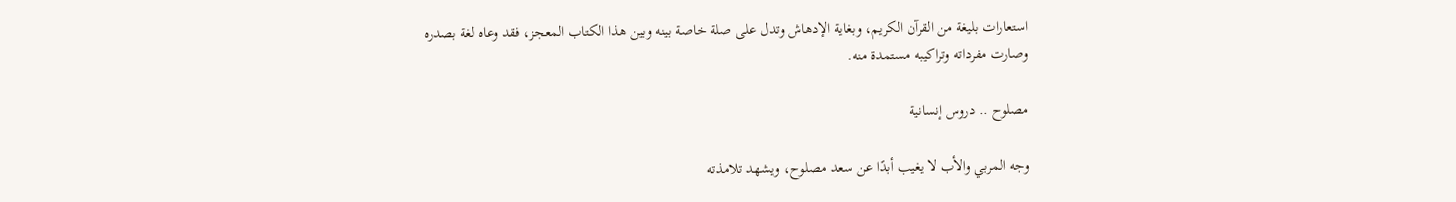استعارات بليغة من القرآن الكريم، وبغاية الإدهاش وتدل على صلة خاصة بينه وبين هذا الكتاب المعجز، فقد وعاه لغة بصدره وصارت مفرداته وتراكيبه مستمدة منه.

مصلوح .. دروس إنسانية

وجه المربي والأب لا يغيب أبدًا عن سعد مصلوح، ويشهد تلامذته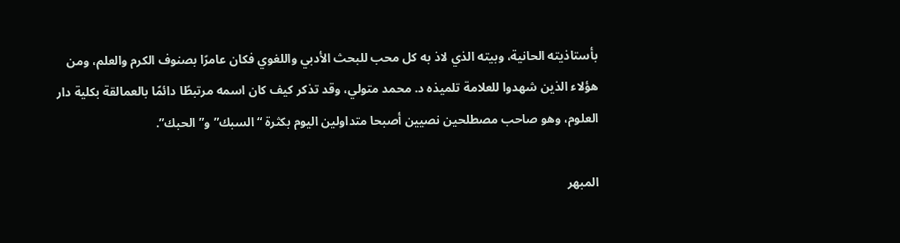بأستاذيته الحانية، وبيته الذي لاذ به كل محب للبحث الأدبي واللغوي فكان عامرًا بصنوف الكرم والعلم، ومن هؤلاء الذين شهدوا للعلامة تلميذه د. محمد متولي، وقد تذكر كيف كان اسمه مرتبطًا دائمًا بالعمالقة بكلية دار العلوم، وهو صاحب مصطلحين نصيين أصبحا متداولين اليوم بكثرة “السبك” و”الحبك”.

المبهر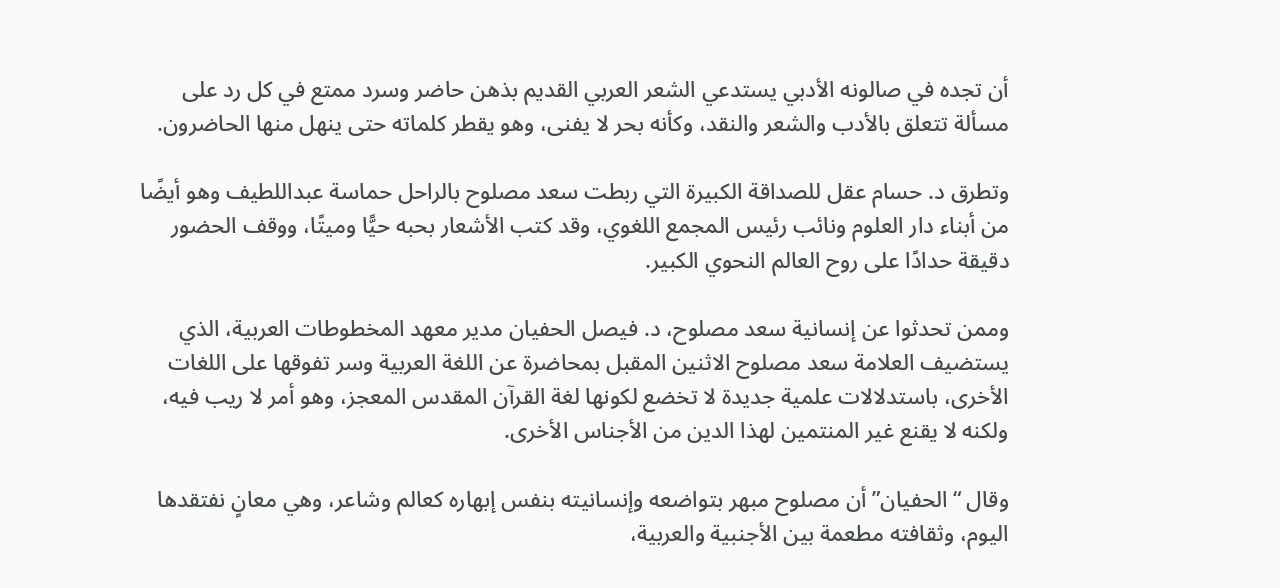أن تجده في صالونه الأدبي يستدعي الشعر العربي القديم بذهن حاضر وسرد ممتع في كل رد على مسألة تتعلق بالأدب والشعر والنقد، وكأنه بحر لا يفنى، وهو يقطر كلماته حتى ينهل منها الحاضرون.

وتطرق د. حسام عقل للصداقة الكبيرة التي ربطت سعد مصلوح بالراحل حماسة عبداللطيف وهو أيضًا من أبناء دار العلوم ونائب رئيس المجمع اللغوي، وقد كتب الأشعار بحبه حيًّا وميتًا، ووقف الحضور دقيقة حدادًا على روح العالم النحوي الكبير.

وممن تحدثوا عن إنسانية سعد مصلوح، د. فيصل الحفيان مدير معهد المخطوطات العربية، الذي يستضيف العلامة سعد مصلوح الاثنين المقبل بمحاضرة عن اللغة العربية وسر تفوقها على اللغات الأخرى، باستدلالات علمية جديدة لا تخضع لكونها لغة القرآن المقدس المعجز، وهو أمر لا ريب فيه، ولكنه لا يقنع غير المنتمين لهذا الدين من الأجناس الأخرى.

وقال “الحفيان” أن مصلوح مبهر بتواضعه وإنسانيته بنفس إبهاره كعالم وشاعر، وهي معانٍ نفتقدها اليوم، وثقافته مطعمة بين الأجنبية والعربية،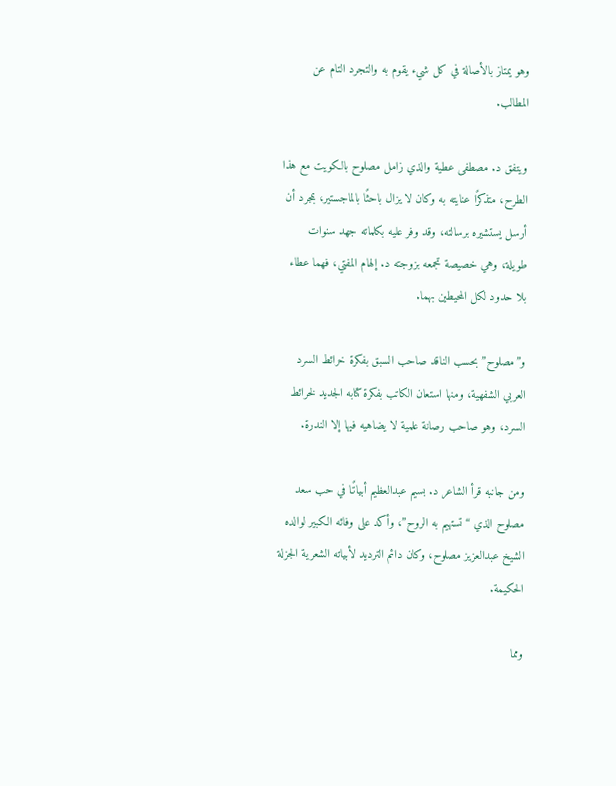وهو يمتاز بالأصالة في كل شيء يقوم به والتجرد التام عن المطالب.

ويتفق د. مصطفى عطية والذي زامل مصلوح بالكويت مع هذا الطرح، متذكرًا عنايته به وكان لا يزال باحثًا بالماجستير، بمجرد أن أرسل يستشيره برسالته، وقد وفر عليه بكلماته جهد سنوات طويلة، وهي خصيصة تجمعه بزوجته د. إلهام المفتي، فهما عطاء بلا حدود لكل المحيطين بهما.

و”مصلوح” بحسب الناقد صاحب السبق بفكرة خرائط السرد العربي الشفهية، ومنها استعان الكاتب بفكرة كتابه الجديد لخرائط السرد، وهو صاحب رصانة علمية لا يضاهيه فيها إلا الندرة.

ومن جانبه قرأ الشاعر د. بسيم عبدالعظيم أبياتًا في حب سعد مصلوح الذي “تستهيم به الروح”، وأكد على وفائه الكبير لوالده الشيخ عبدالعزيز مصلوح، وكان دائم الترديد لأبياته الشعرية الجزلة الحكيمة.

ومما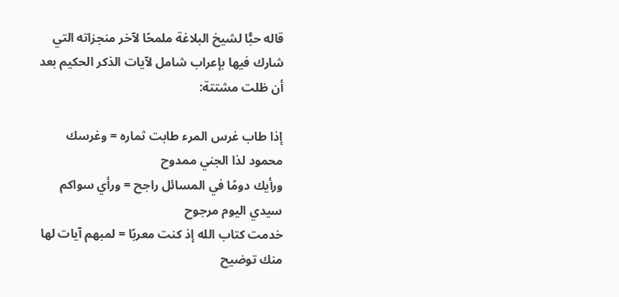قاله حبًّا لشيخ البلاغة ملمحًا لآخر منجزاته التي شارك فيها بإعراب شامل لآيات الذكر الحكيم بعد أن ظلت مشتتة:

إذا طاب غرس المرء طابت ثماره = وغرسك محمود لذا الجني ممدوح
ورأيك دومًا في المسائل راجح = ورأي سواكم سيدي اليوم مرجوح
خدمت كتاب الله إذ كنت معربًا = لمبهم آيات لها منك توضيح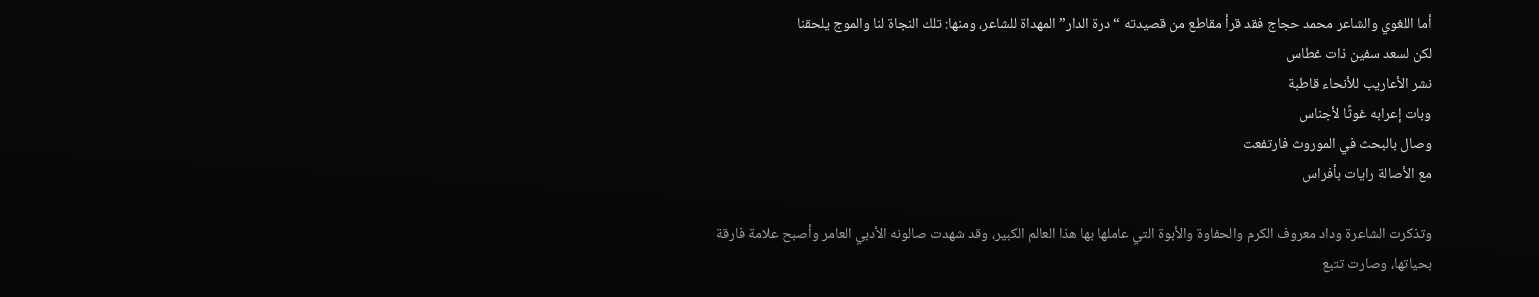أما اللغوي والشاعر محمد حجاج فقد قرأ مقاطع من قصيدته “درة الدار” المهداة للشاعر، ومنها: تلك النجاة لنا والموج يلحقنا
لكن لسعد سفين ذات غطاس
نشر الأعاريب للأنحاء قاطبة
وبات إعرابه غوثًا لأجناس
وصال بالبحث في الموروث فارتفعت
مع الأصالة رايات بأفراس

وتذكرت الشاعرة وداد معروف الكرم والحفاوة والأبوة التي عاملها بها هذا العالم الكبير، وقد شهدت صالونه الأدبي العامر وأصبح علامة فارقة بحياتها، وصارت تتبع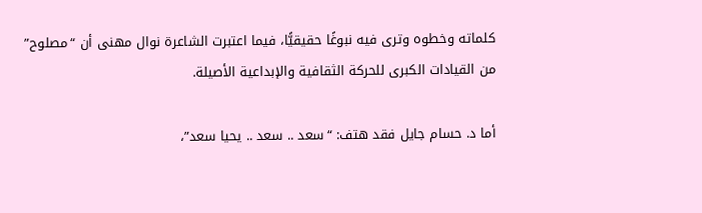كلماته وخطوه وترى فيه نبوغًا حقيقيًّا، فيما اعتبرت الشاعرة نوال مهنى أن “مصلوح” من القيادات الكبرى للحركة الثقافية والإبداعية الأصيلة.

أما د. حسام جايل فقد هتف: “سعد .. سعد .. يحيا سعد”،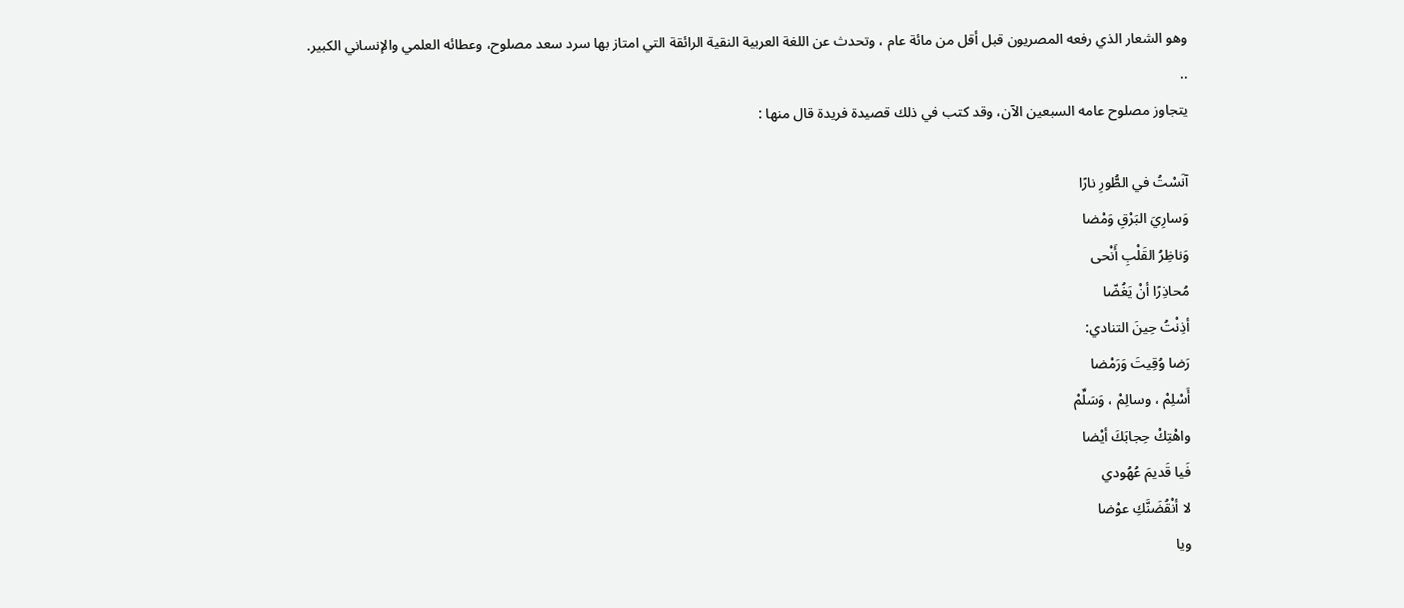وهو الشعار الذي رفعه المصريون قبل أقل من مائة عام ، وتحدث عن اللغة العربية النقية الرائقة التي امتاز بها سرد سعد مصلوح، وعطائه العلمي والإنساني الكبير.
..
يتجاوز مصلوح عامه السبعين الآن، وقد كتب في ذلك قصيدة فريدة قال منها :

آنَسْتُ في الطُّورِ نارًا
وَسارِيَ البَرْقِ وَمْضا
وَناظِرُ القَلْبِ أَنْحى
مُحاذِرًا أنْ يَغُضّا
أذِنْتُ حِينَ التنادي:
رَضا وُقِيتَ وَرَمْضا
أَسْلِمْ ، وسالِمْ ، وَسَلِّمْ
واهْتِكْ حِجابَكَ أيْضا
فَيا قَديمَ عُهُودي
لا أنْقُضَنَّكِ عوْضا
ويا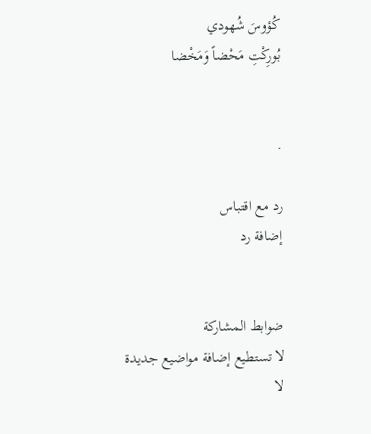كُؤوسَ شُهودي
بُورِكْتِ مَحْضاً وَمَخْضا


.

رد مع اقتباس
إضافة رد


ضوابط المشاركة
لا تستطيع إضافة مواضيع جديدة
لا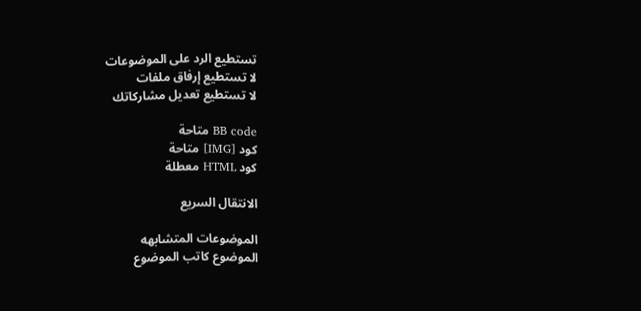تستطيع الرد على الموضوعات
لا تستطيع إرفاق ملفات
لا تستطيع تعديل مشاركاتك

BB code متاحة
كود [IMG] متاحة
كود HTML معطلة

الانتقال السريع

الموضوعات المتشابهه
الموضوع كاتب الموضوع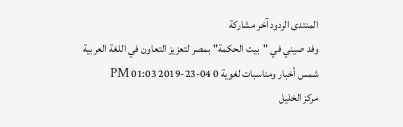المنتدى الردود آخر مشاركة
وفد صيني في "بيت الحكمة" بمصر لتعزيز التعاون في اللغة العربية شمس أخبار ومناسبات لغوية 0 04-23-2019 01:03 PM
مركز الخليل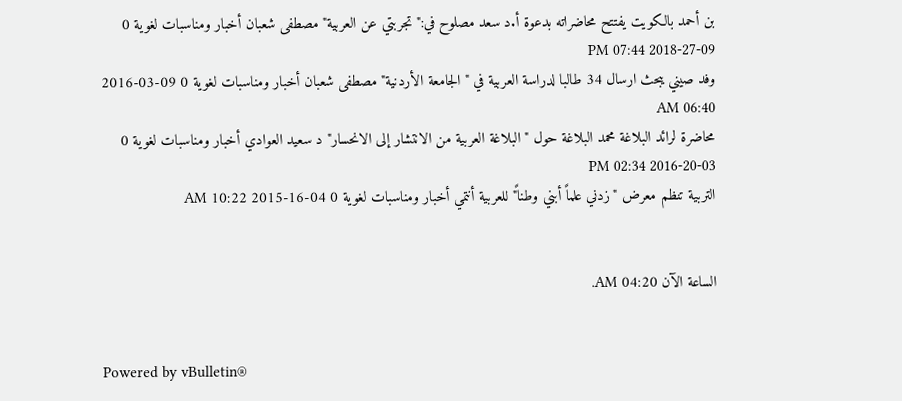بن أحمد بالكويت يفتتح محاضراته بدعوة أ.د سعد مصلوح في:"تجربتي عن العربية" مصطفى شعبان أخبار ومناسبات لغوية 0 09-27-2018 07:44 PM
وفد صيني يبحث ارسال 34 طالبا لدراسة العربية في "الجامعة الأردنية" مصطفى شعبان أخبار ومناسبات لغوية 0 09-03-2016 06:40 AM
محاضرة لرائد البلاغة محمد البلاغة حول "البلاغة العربية من الانتشار إلى الانحسار" د سعيد العوادي أخبار ومناسبات لغوية 0 03-20-2016 02:34 PM
التربية تنظم معرض "زدني علماً أبني وطناً" للعربية أنتمي أخبار ومناسبات لغوية 0 04-16-2015 10:22 AM


الساعة الآن 04:20 AM.


Powered by vBulletin®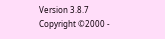Version 3.8.7
Copyright ©2000 -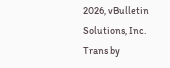2026, vBulletin Solutions, Inc. Trans by